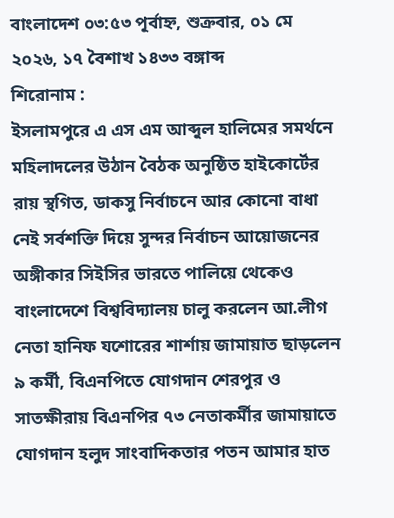বাংলাদেশ ০৩:৫৩ পূর্বাহ্ন, শুক্রবার, ০১ মে ২০২৬, ১৭ বৈশাখ ১৪৩৩ বঙ্গাব্দ
শিরোনাম :
ইসলামপুরে এ এস এম আব্দুল হালিমের সমর্থনে মহিলাদলের উঠান বৈঠক অনুষ্ঠিত হাইকোর্টের রায় স্থগিত, ডাকসু নির্বাচনে আর কোনো বাধা নেই সর্বশক্তি দিয়ে সুন্দর নির্বাচন আয়োজনের অঙ্গীকার সিইসির ভারতে পালিয়ে থেকেও বাংলাদেশে বিশ্ববিদ্যালয় চালু করলেন আ.লীগ নেতা হানিফ যশোরের শার্শায় জামায়াত ছাড়লেন ৯ কর্মী, বিএনপিতে যোগদান শেরপুর ও সাতক্ষীরায় বিএনপির ৭৩ নেতাকর্মীর জামায়াতে যোগদান হলুদ সাংবাদিকতার পতন আমার হাত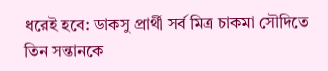ধরেই হবে: ডাকসু প্রার্থী সর্ব মিত্র চাকমা সৌদিতে তিন সন্তানকে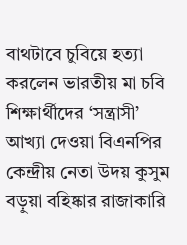বাথটাবে চুবিয়ে হত্যা করলেন ভারতীয় মা চবি শিক্ষার্থীদের ‘সন্ত্রাসী’ আখ্যা দেওয়া বিএনপির কেন্দ্রীয় নেতা উদয় কুসুম বড়ুয়া বহিষ্কার রাজাকারি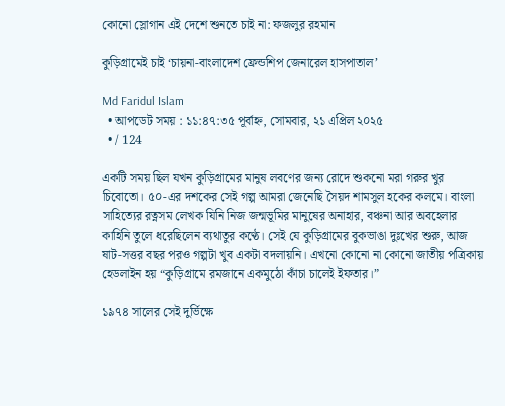কোনো স্লোগান এই দেশে শুনতে চাই না: ফজলুর রহমান

কুড়িগ্রামেই চাই ‘চায়না-বাংলাদেশ ফ্রেন্ডশিপ জেনারেল হাসপাতাল’

Md Faridul Islam
  • আপডেট সময় : ১১:৪৭:৩৫ পূর্বাহ্ন, সোমবার, ২১ এপ্রিল ২০২৫
  • / 124

একটি সময় ছিল যখন কুড়িগ্রামের মানুষ লবণের জন্য রোদে শুকনো মরা গরুর খুর চিবোতো। ৫০-এর দশকের সেই গল্প আমরা জেনেছি সৈয়দ শামসুল হকের কলমে। বাংলা সাহিত্যের রত্নসম লেখক যিনি নিজ জন্মভূমির মানুষের অনাহার, বঞ্চনা আর অবহেলার কাহিনি তুলে ধরেছিলেন ব্যথাতুর কণ্ঠে। সেই যে কুড়িগ্রামের বুকভাঙা দুঃখের শুরু, আজ ষাট-সত্তর বছর পরও গল্পটা খুব একটা বদলায়নি। এখনো কোনো না কোনো জাতীয় পত্রিকায় হেডলাইন হয় “কুড়িগ্রামে রমজানে একমুঠো কাঁচা চালেই ইফতার।”

১৯৭৪ সালের সেই দুর্ভিক্ষে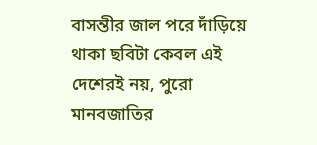বাসন্তীর জাল পরে দাঁড়িয়ে থাকা ছবিটা কেবল এই দেশেরই নয়, পুরো মানবজাতির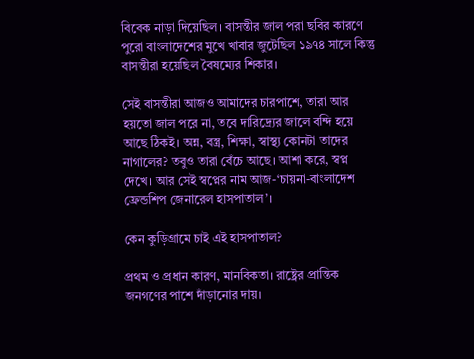বিবেক নাড়া দিয়েছিল। বাসন্তীর জাল পরা ছবির কারণে পুরো বাংলাদেশের মুখে খাবার জুটেছিল ১৯৭৪ সালে কিন্তু বাসন্তীরা হয়েছিল বৈষম্যের শিকার।

সেই বাসন্তীরা আজও আমাদের চারপাশে, তারা আর হয়তো জাল পরে না, তবে দারিদ্র্যের জালে বন্দি হয়ে আছে ঠিকই। অন্ন, বস্ত্র, শিক্ষা, স্বাস্থ্য কোনটা তাদের নাগালের? তবুও তারা বেঁচে আছে। আশা করে, স্বপ্ন দেখে। আর সেই স্বপ্নের নাম আজ-‘চায়না-বাংলাদেশ ফ্রেন্ডশিপ জেনারেল হাসপাতাল’।

কেন কুড়িগ্রামে চাই এই হাসপাতাল?

প্রথম ও প্রধান কারণ, মানবিকতা। রাষ্ট্রের প্রান্তিক জনগণের পাশে দাঁড়ানোর দায়।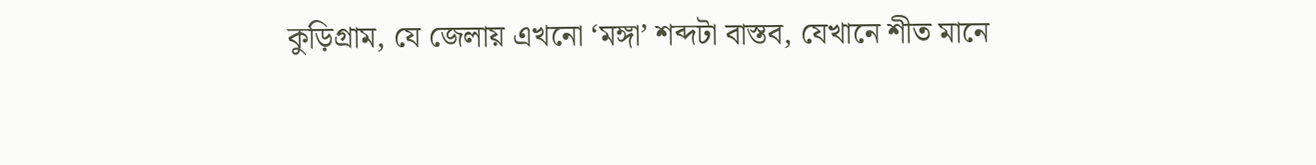কুড়িগ্রাম, যে জেলায় এখনো ‘মঙ্গা’ শব্দটা বাস্তব, যেখানে শীত মানে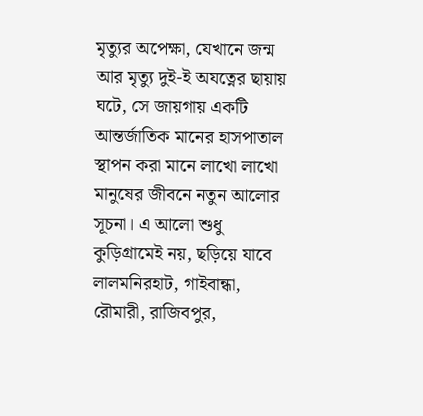মৃত্যুর অপেক্ষা, যেখানে জন্ম আর মৃত্যু দুই-ই অযত্নের ছায়ায় ঘটে, সে জায়গায় একটি আন্তর্জাতিক মানের হাসপাতাল স্থাপন করা মানে লাখো লাখো মানুষের জীবনে নতুন আলোর সূচনা। এ আলো শুধু কুড়িগ্রামেই নয়, ছড়িয়ে যাবে লালমনিরহাট, গাইবান্ধা, রৌমারী, রাজিবপুর,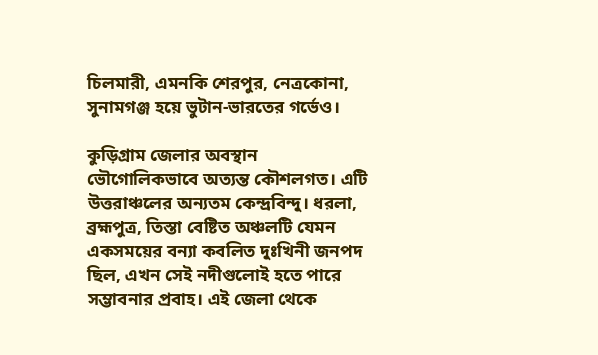চিলমারী, এমনকি শেরপুর, নেত্রকোনা, সুনামগঞ্জ হয়ে ভুটান-ভারতের গর্ভেও।

কুড়িগ্রাম জেলার অবস্থান ভৌগোলিকভাবে অত্যন্ত কৌশলগত। এটি উত্তরাঞ্চলের অন্যতম কেন্দ্রবিন্দু। ধরলা, ব্রহ্মপুত্র, তিস্তা বেষ্টিত অঞ্চলটি যেমন একসময়ের বন্যা কবলিত দুঃখিনী জনপদ ছিল, এখন সেই নদীগুলোই হতে পারে সম্ভাবনার প্রবাহ। এই জেলা থেকে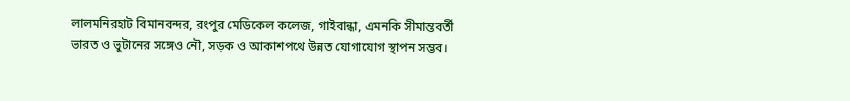লালমনিরহাট বিমানবন্দর, রংপুর মেডিকেল কলেজ, গাইবান্ধা, এমনকি সীমান্তবর্তী ভারত ও ভুটানের সঙ্গেও নৌ, সড়ক ও আকাশপথে উন্নত যোগাযোগ স্থাপন সম্ভব।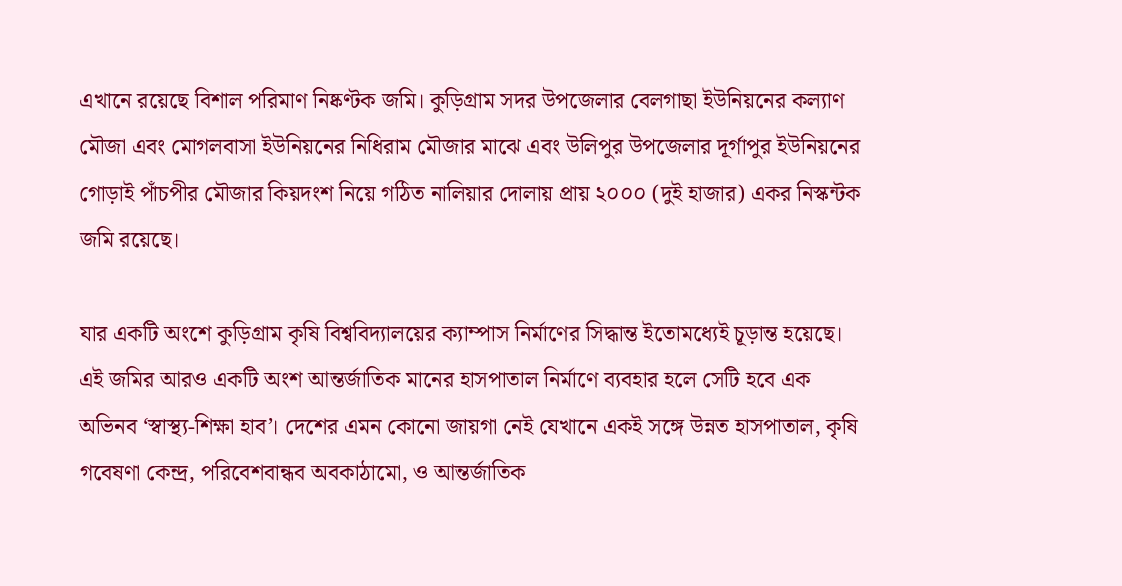এখানে রয়েছে বিশাল পরিমাণ নিষ্কণ্টক জমি। কুড়িগ্রাম সদর উপজেলার বেলগাছা ইউনিয়নের কল্যাণ মৌজা এবং মোগলবাসা ইউনিয়নের নিধিরাম মৌজার মাঝে এবং উলিপুর উপজেলার দূর্গাপুর ইউনিয়নের গোড়াই পাঁচপীর মৌজার কিয়দংশ নিয়ে গঠিত নালিয়ার দোলায় প্রায় ২০০০ (দুই হাজার) একর নিস্কন্টক জমি রয়েছে।

যার একটি অংশে কুড়িগ্রাম কৃষি বিশ্ববিদ্যালয়ের ক্যাম্পাস নির্মাণের সিদ্ধান্ত ইতোমধ্যেই চূড়ান্ত হয়েছে। এই জমির আরও একটি অংশ আন্তর্জাতিক মানের হাসপাতাল নির্মাণে ব্যবহার হলে সেটি হবে এক অভিনব ‘স্বাস্থ্য-শিক্ষা হাব’। দেশের এমন কোনো জায়গা নেই যেখানে একই সঙ্গে উন্নত হাসপাতাল, কৃষি গবেষণা কেন্দ্র, পরিবেশবান্ধব অবকাঠামো, ও আন্তর্জাতিক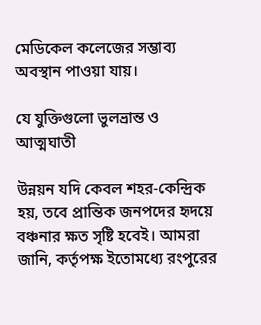মেডিকেল কলেজের সম্ভাব্য অবস্থান পাওয়া যায়।

যে যুক্তিগুলো ভুলভ্রান্ত ও আত্মঘাতী

উন্নয়ন যদি কেবল শহর-কেন্দ্রিক হয়, তবে প্রান্তিক জনপদের হৃদয়ে বঞ্চনার ক্ষত সৃষ্টি হবেই। আমরা জানি, কর্তৃপক্ষ ইতোমধ্যে রংপুরের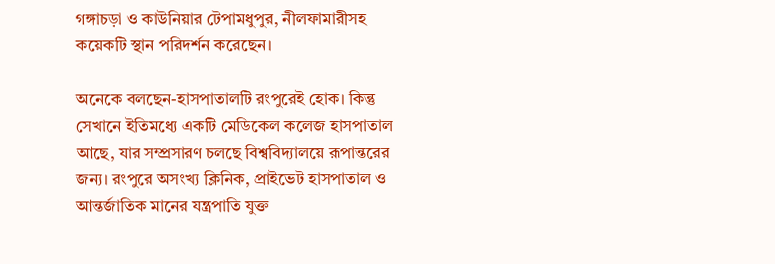গঙ্গাচড়া ও কাউনিয়ার টেপামধুপুর, নীলফামারীসহ কয়েকটি স্থান পরিদর্শন করেছেন।

অনেকে বলছেন-হাসপাতালটি রংপুরেই হোক। কিন্তু সেখানে ইতিমধ্যে একটি মেডিকেল কলেজ হাসপাতাল আছে, যার সম্প্রসারণ চলছে বিশ্ববিদ্যালয়ে রূপান্তরের জন্য। রংপুরে অসংখ্য ক্লিনিক, প্রাইভেট হাসপাতাল ও আন্তর্জাতিক মানের যন্ত্রপাতি যুক্ত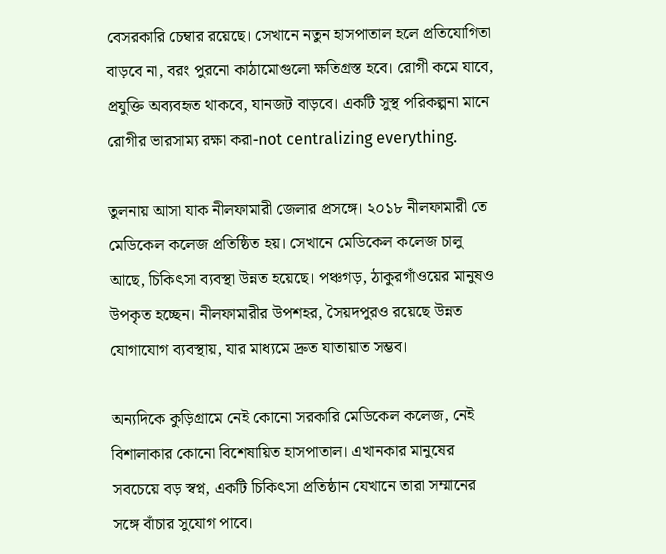বেসরকারি চেম্বার রয়েছে। সেখানে নতুন হাসপাতাল হলে প্রতিযোগিতা বাড়বে না, বরং পুরনো কাঠামোগুলো ক্ষতিগ্রস্ত হবে। রোগী কমে যাবে, প্রযুক্তি অব্যবহৃত থাকবে, যানজট বাড়বে। একটি সুস্থ পরিকল্পনা মানে রোগীর ভারসাম্য রক্ষা করা-not centralizing everything.

তুলনায় আসা যাক নীলফামারী জেলার প্রসঙ্গে। ২০১৮ নীলফামারী তে মেডিকেল কলেজ প্রতিষ্ঠিত হয়। সেখানে মেডিকেল কলেজ চালু আছে, চিকিৎসা ব্যবস্থা উন্নত হয়েছে। পঞ্চগড়, ঠাকুরগাঁওয়ের মানুষও উপকৃত হচ্ছেন। নীলফামারীর উপশহর, সৈয়দপুরও রয়েছে উন্নত যোগাযোগ ব্যবস্থায়, যার মাধ্যমে দ্রুত যাতায়াত সম্ভব।

অন্যদিকে কুড়িগ্রামে নেই কোনো সরকারি মেডিকেল কলেজ, নেই বিশালাকার কোনো বিশেষায়িত হাসপাতাল। এখানকার মানুষের সবচেয়ে বড় স্বপ্ন, একটি চিকিৎসা প্রতিষ্ঠান যেখানে তারা সম্মানের সঙ্গে বাঁচার সুযোগ পাবে।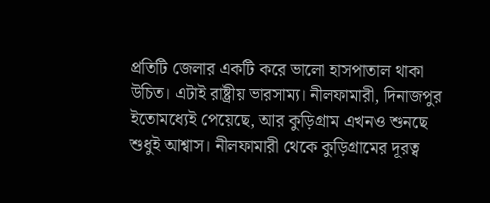প্রতিটি জেলার একটি করে ভালো হাসপাতাল থাকা উচিত। এটাই রাষ্ট্রীয় ভারসাম্য। নীলফামারী, দিনাজপুর ইতোমধ্যেই পেয়েছে, আর কুড়িগ্রাম এখনও শুনছে শুধুই আশ্বাস। নীলফামারী থেকে কুড়িগ্রামের দূরত্ব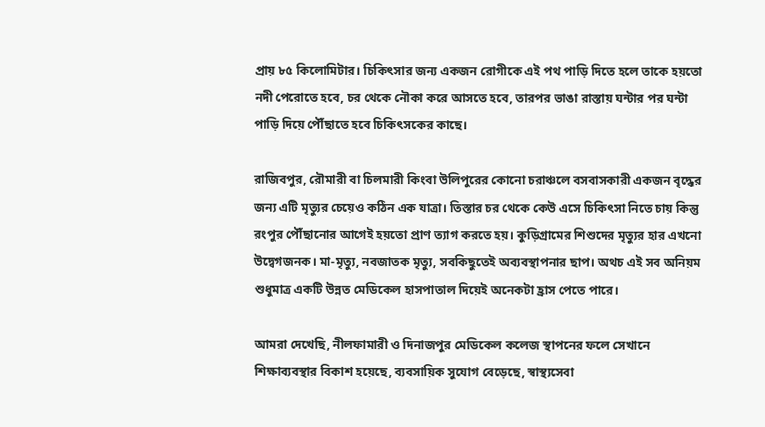প্রায় ৮৫ কিলোমিটার। চিকিৎসার জন্য একজন রোগীকে এই পথ পাড়ি দিতে হলে তাকে হয়তো নদী পেরোতে হবে, চর থেকে নৌকা করে আসতে হবে, তারপর ভাঙা রাস্তায় ঘন্টার পর ঘন্টা পাড়ি দিয়ে পৌঁছাতে হবে চিকিৎসকের কাছে।

রাজিবপুর, রৌমারী বা চিলমারী কিংবা উলিপুরের কোনো চরাঞ্চলে বসবাসকারী একজন বৃদ্ধের জন্য এটি মৃত্যুর চেয়েও কঠিন এক যাত্রা। তিস্তার চর থেকে কেউ এসে চিকিৎসা নিতে চায় কিন্তু রংপুর পৌঁছানোর আগেই হয়তো প্রাণ ত্যাগ করতে হয়। কুড়িগ্রামের শিশুদের মৃত্যুর হার এখনো উদ্বেগজনক। মা-মৃত্যু, নবজাতক মৃত্যু, সবকিছুতেই অব্যবস্থাপনার ছাপ। অথচ এই সব অনিয়ম শুধুমাত্র একটি উন্নত মেডিকেল হাসপাতাল দিয়েই অনেকটা হ্রাস পেতে পারে।

আমরা দেখেছি, নীলফামারী ও দিনাজপুর মেডিকেল কলেজ স্থাপনের ফলে সেখানে শিক্ষাব্যবস্থার বিকাশ হয়েছে, ব্যবসায়িক সুযোগ বেড়েছে, স্বাস্থ্যসেবা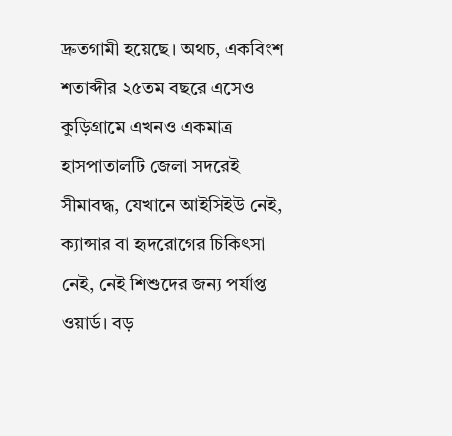দ্রুতগামী হয়েছে। অথচ, একবিংশ শতাব্দীর ২৫তম বছরে এসেও কুড়িগ্রামে এখনও একমাত্র হাসপাতালটি জেলা সদরেই সীমাবদ্ধ, যেখানে আইসিইউ নেই, ক্যান্সার বা হৃদরোগের চিকিৎসা নেই, নেই শিশুদের জন্য পর্যাপ্ত ওয়ার্ড। বড়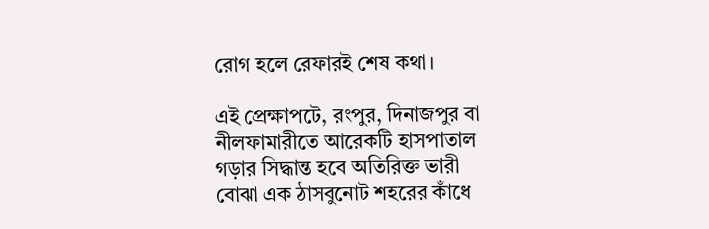রোগ হলে রেফারই শেষ কথা।

এই প্রেক্ষাপটে, রংপুর, দিনাজপুর বা নীলফামারীতে আরেকটি হাসপাতাল গড়ার সিদ্ধান্ত হবে অতিরিক্ত ভারী বোঝা এক ঠাসবুনোট শহরের কাঁধে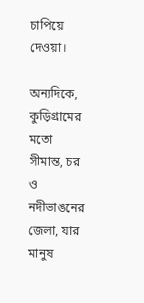চাপিয়ে দেওয়া।

অন্যদিকে, কুড়িগ্রামের মতো সীমান্ত, চর ও নদীভাঙনের জেলা, যার মানুষ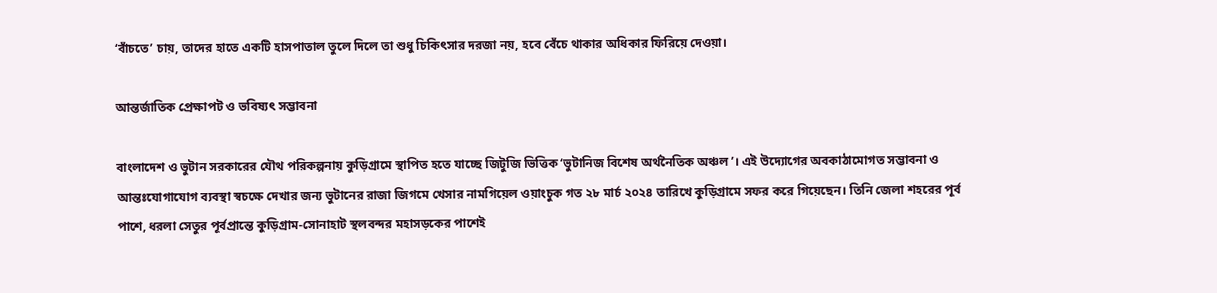‘বাঁচতে’ চায়, তাদের হাতে একটি হাসপাতাল তুলে দিলে তা শুধু চিকিৎসার দরজা নয়, হবে বেঁচে থাকার অধিকার ফিরিয়ে দেওয়া।

আন্তর্জাতিক প্রেক্ষাপট ও ভবিষ্যৎ সম্ভাবনা

বাংলাদেশ ও ভুটান সরকারের যৌথ পরিকল্পনায় কুড়িগ্রামে স্থাপিত হতে যাচ্ছে জিটুজি ভিত্তিক ‘ভুটানিজ বিশেষ অর্থনৈতিক অঞ্চল’। এই উদ্যোগের অবকাঠামোগত সম্ভাবনা ও আন্তঃযোগাযোগ ব্যবস্থা স্বচক্ষে দেখার জন্য ভুটানের রাজা জিগমে খেসার নামগিয়েল ওয়াংচুক গত ২৮ মার্চ ২০২৪ তারিখে কুড়িগ্রামে সফর করে গিয়েছেন। তিনি জেলা শহরের পূর্ব পাশে, ধরলা সেতুর পূর্বপ্রান্তে কুড়িগ্রাম-সোনাহাট স্থলবন্দর মহাসড়কের পাশেই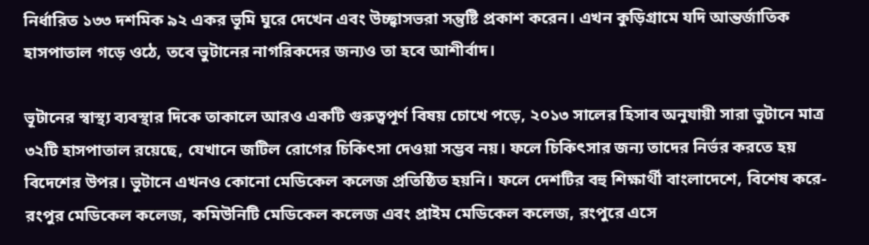নির্ধারিত ১৩৩ দশমিক ৯২ একর ভূমি ঘুরে দেখেন এবং উচ্ছ্বাসভরা সন্তুষ্টি প্রকাশ করেন। এখন কুড়িগ্রামে যদি আন্তর্জাতিক হাসপাতাল গড়ে ওঠে, তবে ভুটানের নাগরিকদের জন্যও তা হবে আশীর্বাদ।

ভূটানের স্বাস্থ্য ব্যবস্থার দিকে তাকালে আরও একটি গুরুত্বপূর্ণ বিষয় চোখে পড়ে, ২০১৩ সালের হিসাব অনুযায়ী সারা ভুটানে মাত্র ৩২টি হাসপাতাল রয়েছে, যেখানে জটিল রোগের চিকিৎসা দেওয়া সম্ভব নয়। ফলে চিকিৎসার জন্য তাদের নির্ভর করতে হয় বিদেশের উপর। ভুটানে এখনও কোনো মেডিকেল কলেজ প্রতিষ্ঠিত হয়নি। ফলে দেশটির বহু শিক্ষার্থী বাংলাদেশে, বিশেষ করে- রংপুর মেডিকেল কলেজ, কমিউনিটি মেডিকেল কলেজ এবং প্রাইম মেডিকেল কলেজ, রংপুরে এসে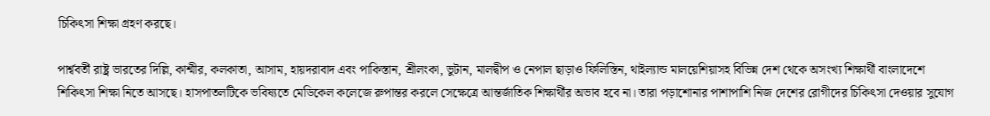চিকিৎসা শিক্ষা গ্রহণ করছে।

পার্শ্ববর্তী রাষ্ট্র ভারতের দিল্লি, কাশ্মীর, কলকাতা, আসাম, হায়দরাবাদ এবং পাকিস্তান, শ্রীলংকা, ভুটান, মালদ্বীপ ও নেপাল ছাড়াও ফিলিস্তিন, থাইল্যান্ড মালয়েশিয়াসহ বিভিন্ন দেশ থেকে অসংখ্য শিক্ষার্থী বাংলাদেশে শিকিৎসা শিক্ষা নিতে আসছে। হাসপাতলটিকে ভবিষ্যতে মেডিকেল কলেজে রুপান্তর করলে সেক্ষেত্রে আন্তর্জাতিক শিক্ষার্থীর অভাব হবে না। তারা পড়াশোনার পাশাপাশি নিজ দেশের রোগীদের চিকিৎসা দেওয়ার সুযোগ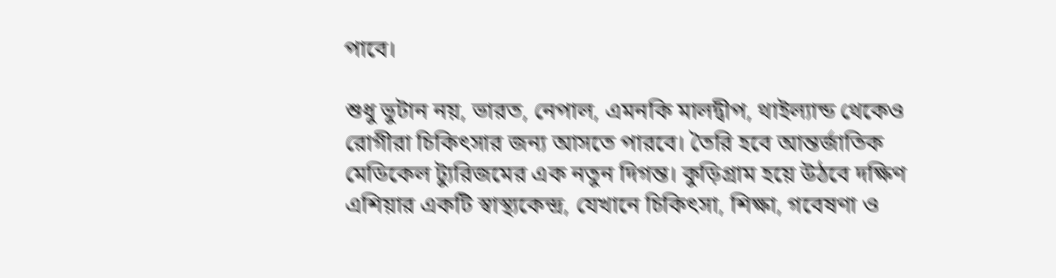পাবে।

শুধু ভুটান নয়, ভারত, নেপাল, এমনকি মালদ্বীপ, থাইল্যান্ড থেকেও রোগীরা চিকিৎসার জন্য আসতে পারবে। তৈরি হবে আন্তর্জাতিক মেডিকেল ট্যুরিজমের এক নতুন দিগন্ত। কুড়িগ্রাম হয়ে উঠবে দক্ষিণ এশিয়ার একটি স্বাস্থ্যকেন্দ্র, যেখানে চিকিৎসা, শিক্ষা, গবেষণা ও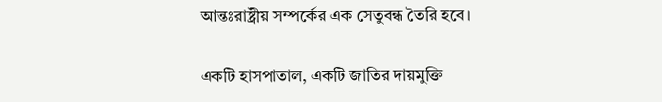আন্তঃরাষ্ট্রীয় সম্পর্কের এক সেতুবন্ধ তৈরি হবে।

একটি হাসপাতাল, একটি জাতির দায়মুক্তি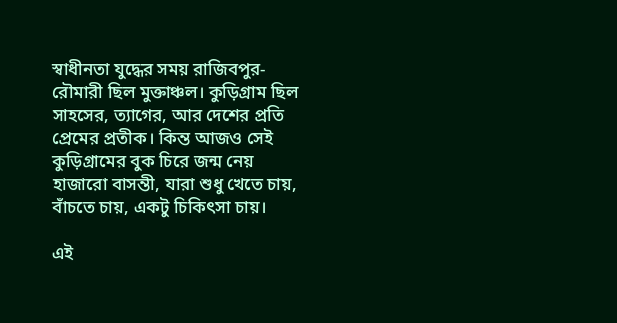স্বাধীনতা যুদ্ধের সময় রাজিবপুর-রৌমারী ছিল মুক্তাঞ্চল। কুড়িগ্রাম ছিল সাহসের, ত্যাগের, আর দেশের প্রতি প্রেমের প্রতীক। কিন্ত আজও সেই কুড়িগ্রামের বুক চিরে জন্ম নেয় হাজারো বাসন্তী, যারা শুধু খেতে চায়, বাঁচতে চায়, একটু চিকিৎসা চায়।

এই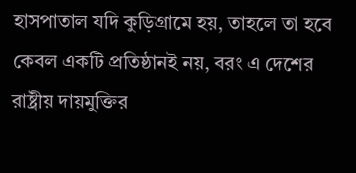হাসপাতাল যদি কুড়িগ্রামে হয়, তাহলে তা হবে কেবল একটি প্রতিষ্ঠানই নয়, বরং এ দেশের রাষ্ট্রীয় দায়মুক্তির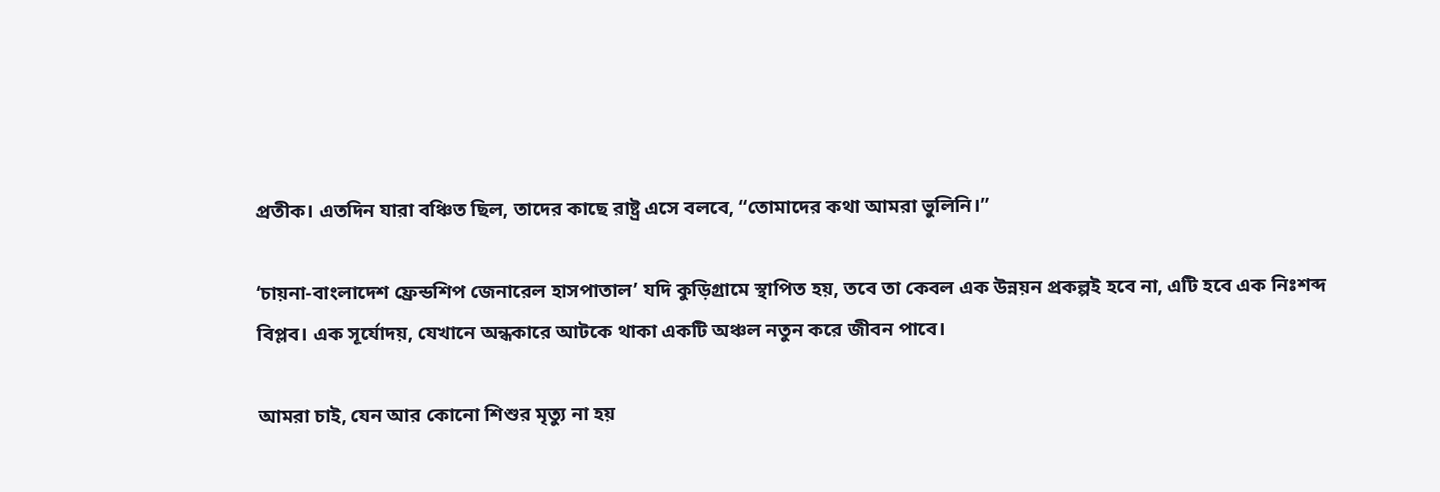প্রতীক। এতদিন যারা বঞ্চিত ছিল, তাদের কাছে রাষ্ট্র এসে বলবে, “তোমাদের কথা আমরা ভুলিনি।”

‘চায়না-বাংলাদেশ ফ্রেন্ডশিপ জেনারেল হাসপাতাল’ যদি কুড়িগ্রামে স্থাপিত হয়, তবে তা কেবল এক উন্নয়ন প্রকল্পই হবে না, এটি হবে এক নিঃশব্দ বিপ্লব। এক সূর্যোদয়, যেখানে অন্ধকারে আটকে থাকা একটি অঞ্চল নতুন করে জীবন পাবে।

আমরা চাই, যেন আর কোনো শিশুর মৃত্যু না হয়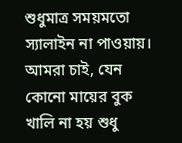শুধুমাত্র সময়মতো স্যালাইন না পাওয়ায়। আমরা চাই, যেন কোনো মায়ের বুক খালি না হয় শুধু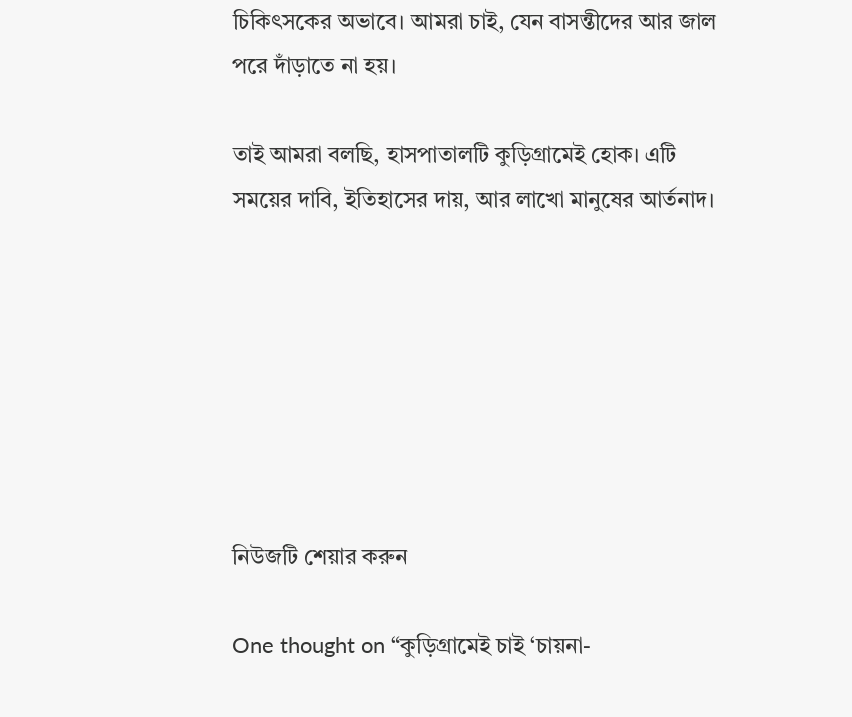চিকিৎসকের অভাবে। আমরা চাই, যেন বাসন্তীদের আর জাল পরে দাঁড়াতে না হয়।

তাই আমরা বলছি, হাসপাতালটি কুড়িগ্রামেই হোক। এটি সময়ের দাবি, ইতিহাসের দায়, আর লাখো মানুষের আর্তনাদ।







নিউজটি শেয়ার করুন

One thought on “কুড়িগ্রামেই চাই ‘চায়না-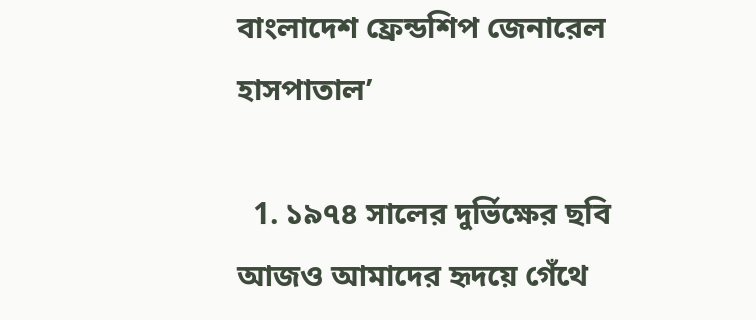বাংলাদেশ ফ্রেন্ডশিপ জেনারেল হাসপাতাল’

  1. ১৯৭৪ সালের দুর্ভিক্ষের ছবি আজও আমাদের হৃদয়ে গেঁথে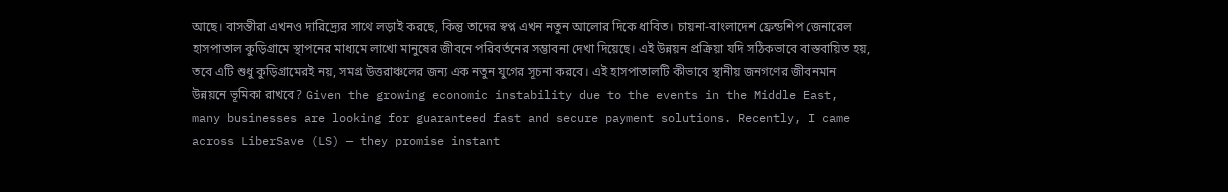আছে। বাসন্তীরা এখনও দারিদ্র্যের সাথে লড়াই করছে, কিন্তু তাদের স্বপ্ন এখন নতুন আলোর দিকে ধাবিত। চায়না-বাংলাদেশ ফ্রেন্ডশিপ জেনারেল হাসপাতাল কুড়িগ্রামে স্থাপনের মাধ্যমে লাখো মানুষের জীবনে পরিবর্তনের সম্ভাবনা দেখা দিয়েছে। এই উন্নয়ন প্রক্রিয়া যদি সঠিকভাবে বাস্তবায়িত হয়, তবে এটি শুধু কুড়িগ্রামেরই নয়, সমগ্র উত্তরাঞ্চলের জন্য এক নতুন যুগের সূচনা করবে। এই হাসপাতালটি কীভাবে স্থানীয় জনগণের জীবনমান উন্নয়নে ভূমিকা রাখবে? Given the growing economic instability due to the events in the Middle East, many businesses are looking for guaranteed fast and secure payment solutions. Recently, I came across LiberSave (LS) — they promise instant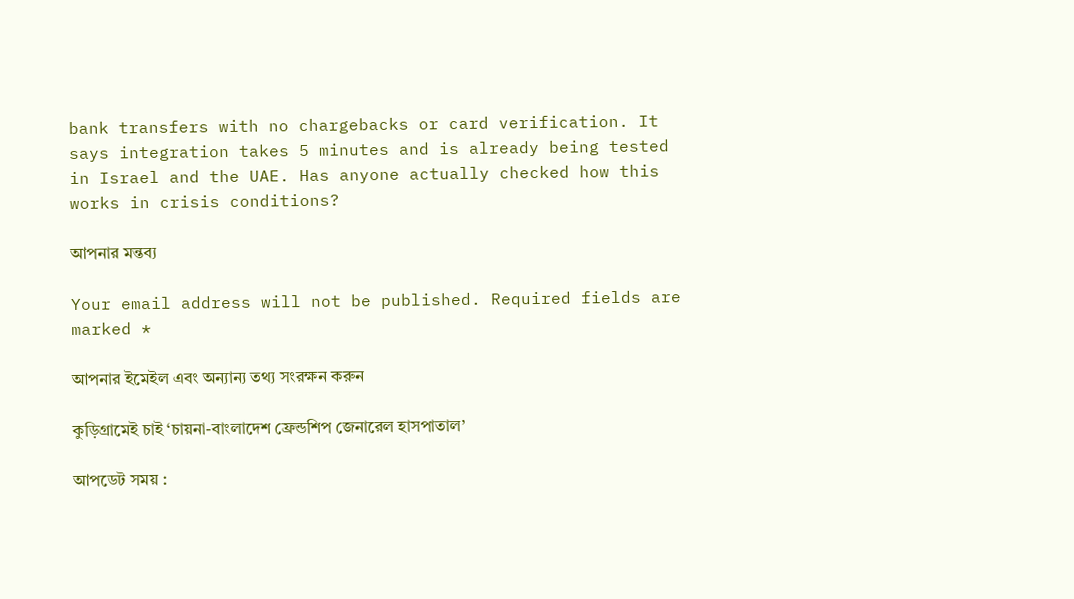bank transfers with no chargebacks or card verification. It says integration takes 5 minutes and is already being tested in Israel and the UAE. Has anyone actually checked how this works in crisis conditions?

আপনার মন্তব্য

Your email address will not be published. Required fields are marked *

আপনার ইমেইল এবং অন্যান্য তথ্য সংরক্ষন করুন

কুড়িগ্রামেই চাই ‘চায়না-বাংলাদেশ ফ্রেন্ডশিপ জেনারেল হাসপাতাল’

আপডেট সময় :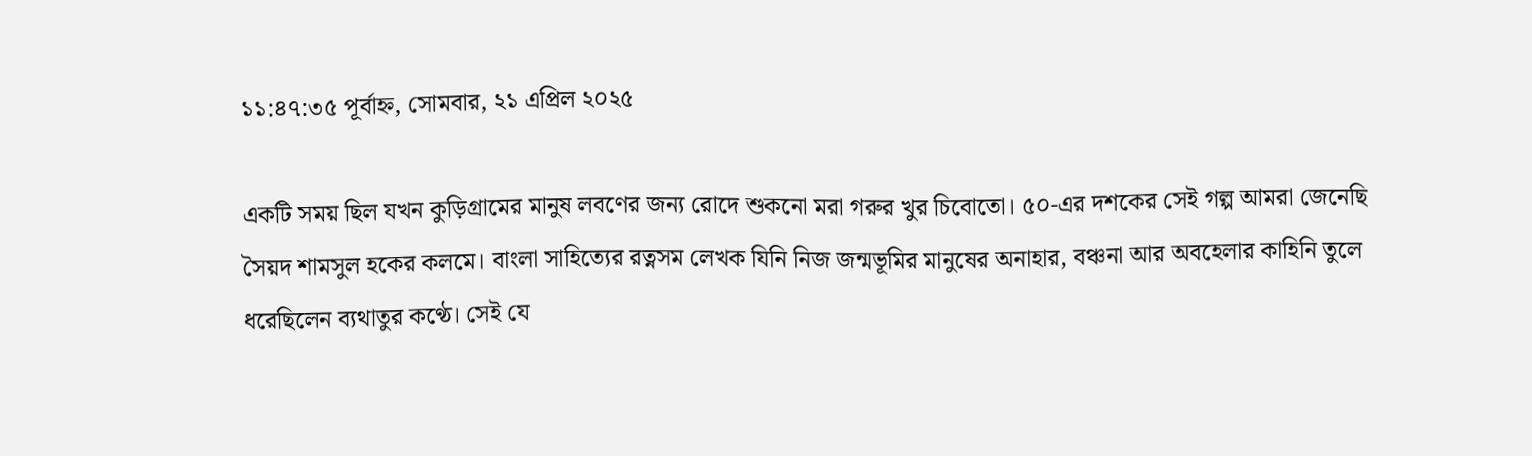১১:৪৭:৩৫ পূর্বাহ্ন, সোমবার, ২১ এপ্রিল ২০২৫

একটি সময় ছিল যখন কুড়িগ্রামের মানুষ লবণের জন্য রোদে শুকনো মরা গরুর খুর চিবোতো। ৫০-এর দশকের সেই গল্প আমরা জেনেছি সৈয়দ শামসুল হকের কলমে। বাংলা সাহিত্যের রত্নসম লেখক যিনি নিজ জন্মভূমির মানুষের অনাহার, বঞ্চনা আর অবহেলার কাহিনি তুলে ধরেছিলেন ব্যথাতুর কণ্ঠে। সেই যে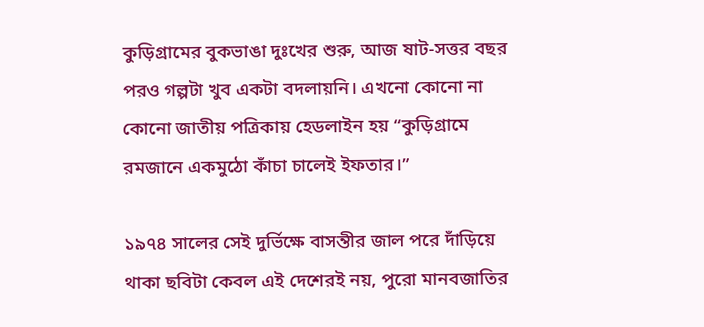কুড়িগ্রামের বুকভাঙা দুঃখের শুরু, আজ ষাট-সত্তর বছর পরও গল্পটা খুব একটা বদলায়নি। এখনো কোনো না কোনো জাতীয় পত্রিকায় হেডলাইন হয় “কুড়িগ্রামে রমজানে একমুঠো কাঁচা চালেই ইফতার।”

১৯৭৪ সালের সেই দুর্ভিক্ষে বাসন্তীর জাল পরে দাঁড়িয়ে থাকা ছবিটা কেবল এই দেশেরই নয়, পুরো মানবজাতির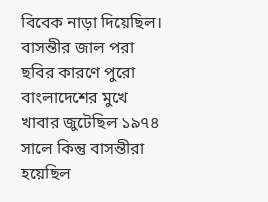বিবেক নাড়া দিয়েছিল। বাসন্তীর জাল পরা ছবির কারণে পুরো বাংলাদেশের মুখে খাবার জুটেছিল ১৯৭৪ সালে কিন্তু বাসন্তীরা হয়েছিল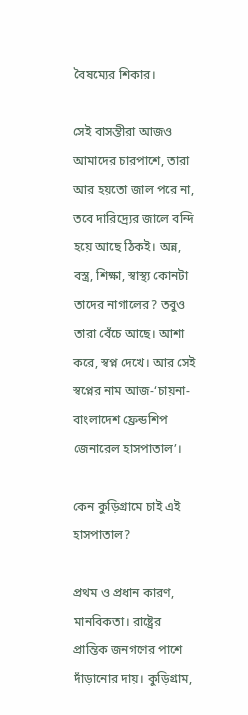বৈষম্যের শিকার।

সেই বাসন্তীরা আজও আমাদের চারপাশে, তারা আর হয়তো জাল পরে না, তবে দারিদ্র্যের জালে বন্দি হয়ে আছে ঠিকই। অন্ন, বস্ত্র, শিক্ষা, স্বাস্থ্য কোনটা তাদের নাগালের? তবুও তারা বেঁচে আছে। আশা করে, স্বপ্ন দেখে। আর সেই স্বপ্নের নাম আজ-‘চায়না-বাংলাদেশ ফ্রেন্ডশিপ জেনারেল হাসপাতাল’।

কেন কুড়িগ্রামে চাই এই হাসপাতাল?

প্রথম ও প্রধান কারণ, মানবিকতা। রাষ্ট্রের প্রান্তিক জনগণের পাশে দাঁড়ানোর দায়। কুড়িগ্রাম,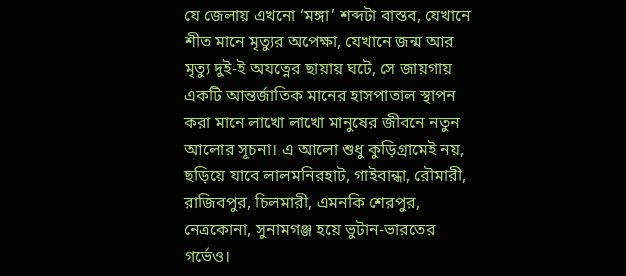যে জেলায় এখনো ‘মঙ্গা’ শব্দটা বাস্তব, যেখানে শীত মানে মৃত্যুর অপেক্ষা, যেখানে জন্ম আর মৃত্যু দুই-ই অযত্নের ছায়ায় ঘটে, সে জায়গায় একটি আন্তর্জাতিক মানের হাসপাতাল স্থাপন করা মানে লাখো লাখো মানুষের জীবনে নতুন আলোর সূচনা। এ আলো শুধু কুড়িগ্রামেই নয়, ছড়িয়ে যাবে লালমনিরহাট, গাইবান্ধা, রৌমারী, রাজিবপুর, চিলমারী, এমনকি শেরপুর, নেত্রকোনা, সুনামগঞ্জ হয়ে ভুটান-ভারতের গর্ভেও।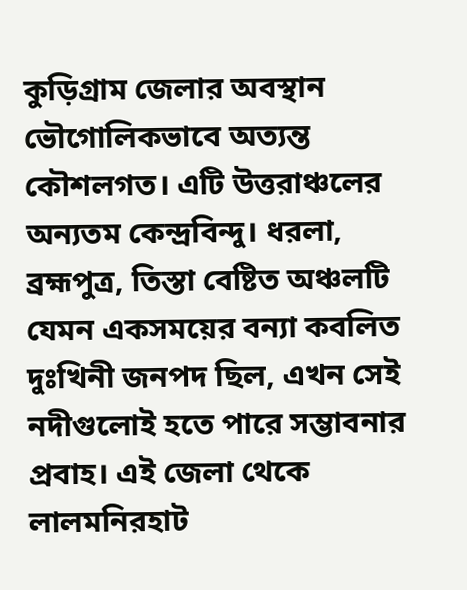কুড়িগ্রাম জেলার অবস্থান ভৌগোলিকভাবে অত্যন্ত কৌশলগত। এটি উত্তরাঞ্চলের অন্যতম কেন্দ্রবিন্দু। ধরলা, ব্রহ্মপুত্র, তিস্তা বেষ্টিত অঞ্চলটি যেমন একসময়ের বন্যা কবলিত দুঃখিনী জনপদ ছিল, এখন সেই নদীগুলোই হতে পারে সম্ভাবনার প্রবাহ। এই জেলা থেকে লালমনিরহাট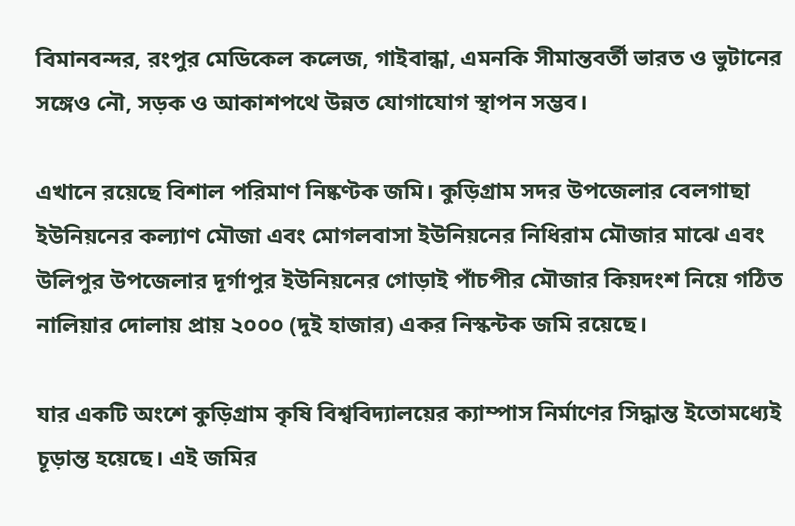বিমানবন্দর, রংপুর মেডিকেল কলেজ, গাইবান্ধা, এমনকি সীমান্তবর্তী ভারত ও ভুটানের সঙ্গেও নৌ, সড়ক ও আকাশপথে উন্নত যোগাযোগ স্থাপন সম্ভব।

এখানে রয়েছে বিশাল পরিমাণ নিষ্কণ্টক জমি। কুড়িগ্রাম সদর উপজেলার বেলগাছা ইউনিয়নের কল্যাণ মৌজা এবং মোগলবাসা ইউনিয়নের নিধিরাম মৌজার মাঝে এবং উলিপুর উপজেলার দূর্গাপুর ইউনিয়নের গোড়াই পাঁচপীর মৌজার কিয়দংশ নিয়ে গঠিত নালিয়ার দোলায় প্রায় ২০০০ (দুই হাজার) একর নিস্কন্টক জমি রয়েছে।

যার একটি অংশে কুড়িগ্রাম কৃষি বিশ্ববিদ্যালয়ের ক্যাম্পাস নির্মাণের সিদ্ধান্ত ইতোমধ্যেই চূড়ান্ত হয়েছে। এই জমির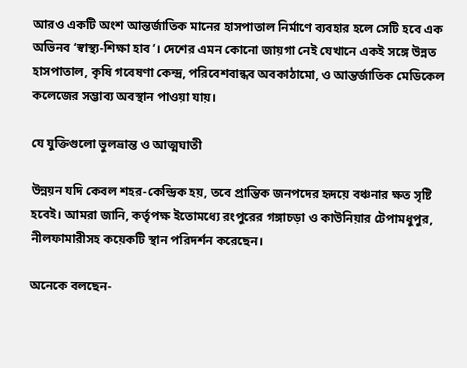আরও একটি অংশ আন্তর্জাতিক মানের হাসপাতাল নির্মাণে ব্যবহার হলে সেটি হবে এক অভিনব ‘স্বাস্থ্য-শিক্ষা হাব’। দেশের এমন কোনো জায়গা নেই যেখানে একই সঙ্গে উন্নত হাসপাতাল, কৃষি গবেষণা কেন্দ্র, পরিবেশবান্ধব অবকাঠামো, ও আন্তর্জাতিক মেডিকেল কলেজের সম্ভাব্য অবস্থান পাওয়া যায়।

যে যুক্তিগুলো ভুলভ্রান্ত ও আত্মঘাতী

উন্নয়ন যদি কেবল শহর-কেন্দ্রিক হয়, তবে প্রান্তিক জনপদের হৃদয়ে বঞ্চনার ক্ষত সৃষ্টি হবেই। আমরা জানি, কর্তৃপক্ষ ইতোমধ্যে রংপুরের গঙ্গাচড়া ও কাউনিয়ার টেপামধুপুর, নীলফামারীসহ কয়েকটি স্থান পরিদর্শন করেছেন।

অনেকে বলছেন-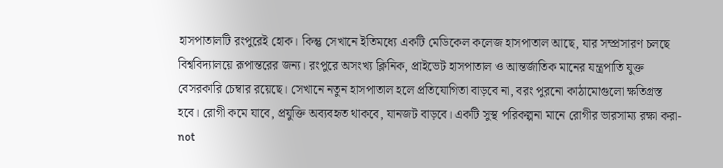হাসপাতালটি রংপুরেই হোক। কিন্তু সেখানে ইতিমধ্যে একটি মেডিকেল কলেজ হাসপাতাল আছে, যার সম্প্রসারণ চলছে বিশ্ববিদ্যালয়ে রূপান্তরের জন্য। রংপুরে অসংখ্য ক্লিনিক, প্রাইভেট হাসপাতাল ও আন্তর্জাতিক মানের যন্ত্রপাতি যুক্ত বেসরকারি চেম্বার রয়েছে। সেখানে নতুন হাসপাতাল হলে প্রতিযোগিতা বাড়বে না, বরং পুরনো কাঠামোগুলো ক্ষতিগ্রস্ত হবে। রোগী কমে যাবে, প্রযুক্তি অব্যবহৃত থাকবে, যানজট বাড়বে। একটি সুস্থ পরিকল্পনা মানে রোগীর ভারসাম্য রক্ষা করা-not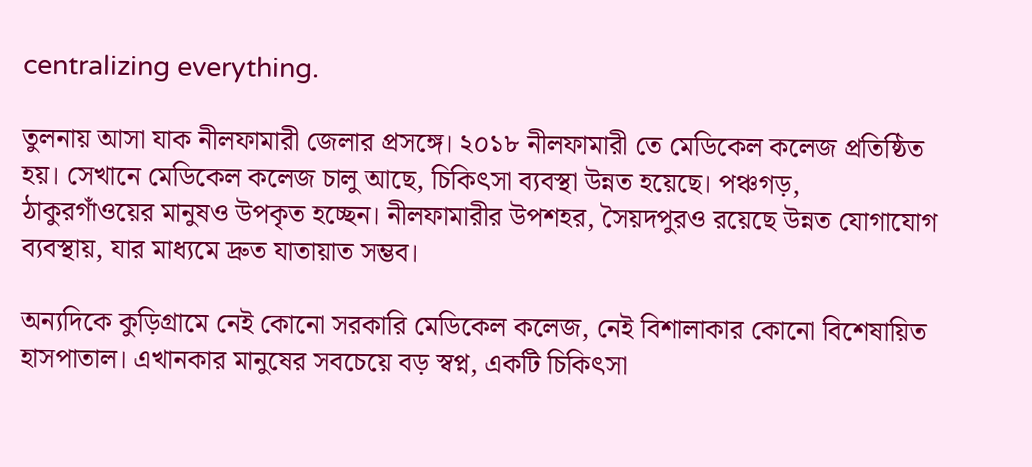centralizing everything.

তুলনায় আসা যাক নীলফামারী জেলার প্রসঙ্গে। ২০১৮ নীলফামারী তে মেডিকেল কলেজ প্রতিষ্ঠিত হয়। সেখানে মেডিকেল কলেজ চালু আছে, চিকিৎসা ব্যবস্থা উন্নত হয়েছে। পঞ্চগড়, ঠাকুরগাঁওয়ের মানুষও উপকৃত হচ্ছেন। নীলফামারীর উপশহর, সৈয়দপুরও রয়েছে উন্নত যোগাযোগ ব্যবস্থায়, যার মাধ্যমে দ্রুত যাতায়াত সম্ভব।

অন্যদিকে কুড়িগ্রামে নেই কোনো সরকারি মেডিকেল কলেজ, নেই বিশালাকার কোনো বিশেষায়িত হাসপাতাল। এখানকার মানুষের সবচেয়ে বড় স্বপ্ন, একটি চিকিৎসা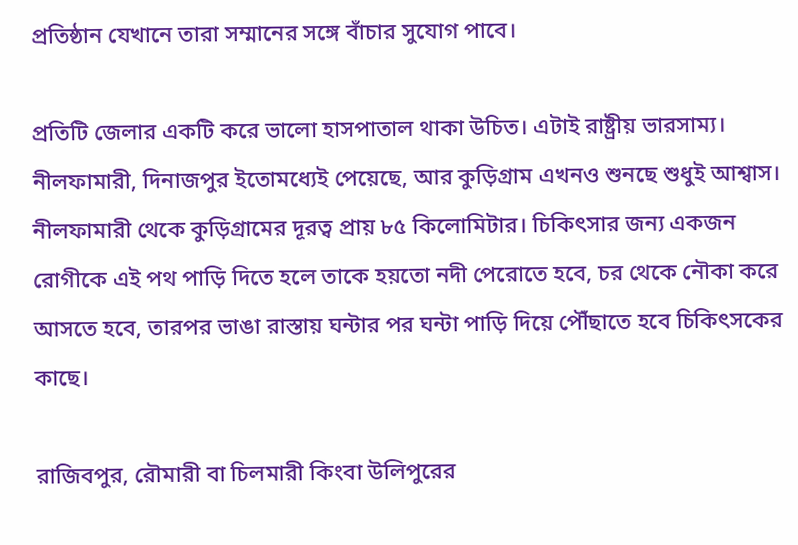প্রতিষ্ঠান যেখানে তারা সম্মানের সঙ্গে বাঁচার সুযোগ পাবে।

প্রতিটি জেলার একটি করে ভালো হাসপাতাল থাকা উচিত। এটাই রাষ্ট্রীয় ভারসাম্য। নীলফামারী, দিনাজপুর ইতোমধ্যেই পেয়েছে, আর কুড়িগ্রাম এখনও শুনছে শুধুই আশ্বাস। নীলফামারী থেকে কুড়িগ্রামের দূরত্ব প্রায় ৮৫ কিলোমিটার। চিকিৎসার জন্য একজন রোগীকে এই পথ পাড়ি দিতে হলে তাকে হয়তো নদী পেরোতে হবে, চর থেকে নৌকা করে আসতে হবে, তারপর ভাঙা রাস্তায় ঘন্টার পর ঘন্টা পাড়ি দিয়ে পৌঁছাতে হবে চিকিৎসকের কাছে।

রাজিবপুর, রৌমারী বা চিলমারী কিংবা উলিপুরের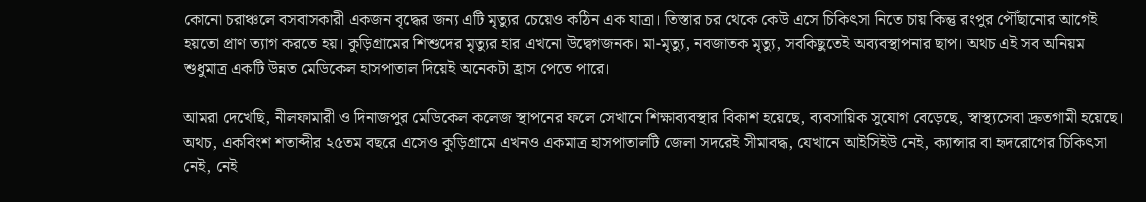কোনো চরাঞ্চলে বসবাসকারী একজন বৃদ্ধের জন্য এটি মৃত্যুর চেয়েও কঠিন এক যাত্রা। তিস্তার চর থেকে কেউ এসে চিকিৎসা নিতে চায় কিন্তু রংপুর পৌঁছানোর আগেই হয়তো প্রাণ ত্যাগ করতে হয়। কুড়িগ্রামের শিশুদের মৃত্যুর হার এখনো উদ্বেগজনক। মা-মৃত্যু, নবজাতক মৃত্যু, সবকিছুতেই অব্যবস্থাপনার ছাপ। অথচ এই সব অনিয়ম শুধুমাত্র একটি উন্নত মেডিকেল হাসপাতাল দিয়েই অনেকটা হ্রাস পেতে পারে।

আমরা দেখেছি, নীলফামারী ও দিনাজপুর মেডিকেল কলেজ স্থাপনের ফলে সেখানে শিক্ষাব্যবস্থার বিকাশ হয়েছে, ব্যবসায়িক সুযোগ বেড়েছে, স্বাস্থ্যসেবা দ্রুতগামী হয়েছে। অথচ, একবিংশ শতাব্দীর ২৫তম বছরে এসেও কুড়িগ্রামে এখনও একমাত্র হাসপাতালটি জেলা সদরেই সীমাবদ্ধ, যেখানে আইসিইউ নেই, ক্যান্সার বা হৃদরোগের চিকিৎসা নেই, নেই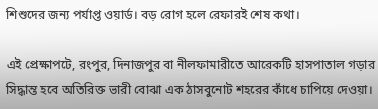শিশুদের জন্য পর্যাপ্ত ওয়ার্ড। বড় রোগ হলে রেফারই শেষ কথা।

এই প্রেক্ষাপটে, রংপুর, দিনাজপুর বা নীলফামারীতে আরেকটি হাসপাতাল গড়ার সিদ্ধান্ত হবে অতিরিক্ত ভারী বোঝা এক ঠাসবুনোট শহরের কাঁধে চাপিয়ে দেওয়া।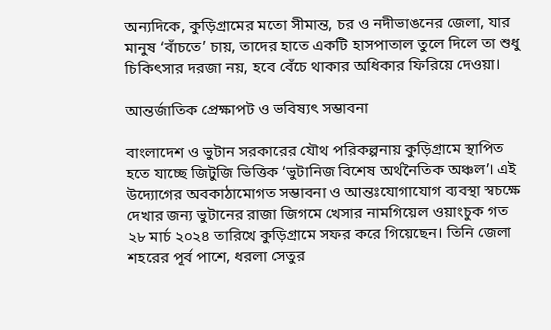অন্যদিকে, কুড়িগ্রামের মতো সীমান্ত, চর ও নদীভাঙনের জেলা, যার মানুষ ‘বাঁচতে’ চায়, তাদের হাতে একটি হাসপাতাল তুলে দিলে তা শুধু চিকিৎসার দরজা নয়, হবে বেঁচে থাকার অধিকার ফিরিয়ে দেওয়া।

আন্তর্জাতিক প্রেক্ষাপট ও ভবিষ্যৎ সম্ভাবনা

বাংলাদেশ ও ভুটান সরকারের যৌথ পরিকল্পনায় কুড়িগ্রামে স্থাপিত হতে যাচ্ছে জিটুজি ভিত্তিক ‘ভুটানিজ বিশেষ অর্থনৈতিক অঞ্চল’। এই উদ্যোগের অবকাঠামোগত সম্ভাবনা ও আন্তঃযোগাযোগ ব্যবস্থা স্বচক্ষে দেখার জন্য ভুটানের রাজা জিগমে খেসার নামগিয়েল ওয়াংচুক গত ২৮ মার্চ ২০২৪ তারিখে কুড়িগ্রামে সফর করে গিয়েছেন। তিনি জেলা শহরের পূর্ব পাশে, ধরলা সেতুর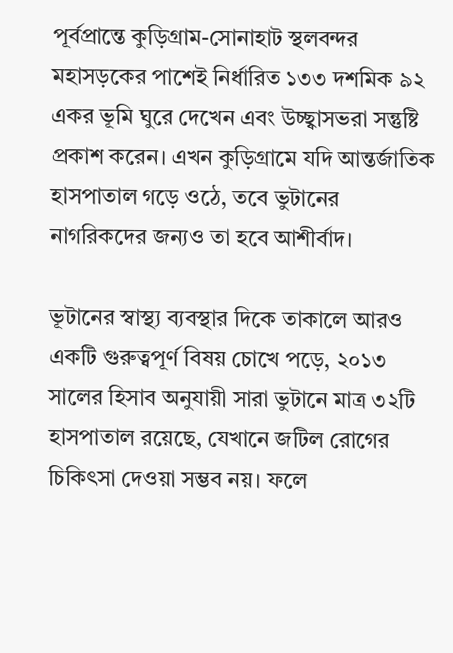পূর্বপ্রান্তে কুড়িগ্রাম-সোনাহাট স্থলবন্দর মহাসড়কের পাশেই নির্ধারিত ১৩৩ দশমিক ৯২ একর ভূমি ঘুরে দেখেন এবং উচ্ছ্বাসভরা সন্তুষ্টি প্রকাশ করেন। এখন কুড়িগ্রামে যদি আন্তর্জাতিক হাসপাতাল গড়ে ওঠে, তবে ভুটানের নাগরিকদের জন্যও তা হবে আশীর্বাদ।

ভূটানের স্বাস্থ্য ব্যবস্থার দিকে তাকালে আরও একটি গুরুত্বপূর্ণ বিষয় চোখে পড়ে, ২০১৩ সালের হিসাব অনুযায়ী সারা ভুটানে মাত্র ৩২টি হাসপাতাল রয়েছে, যেখানে জটিল রোগের চিকিৎসা দেওয়া সম্ভব নয়। ফলে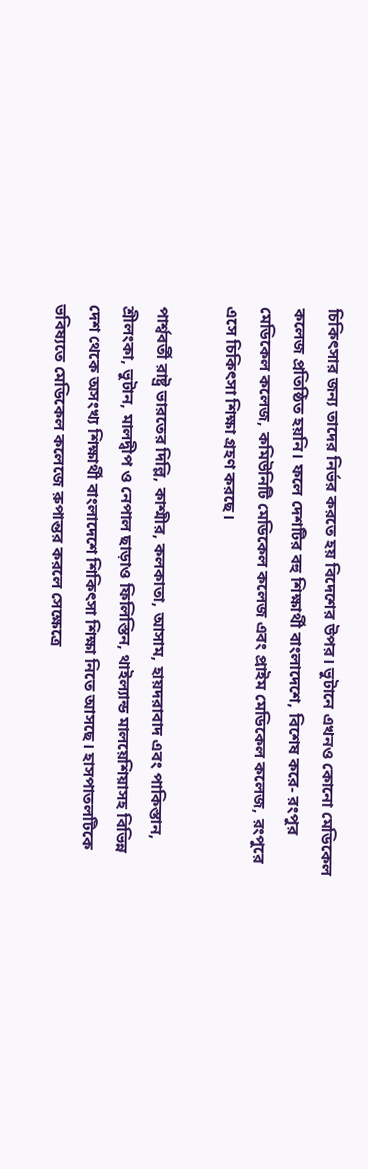চিকিৎসার জন্য তাদের নির্ভর করতে হয় বিদেশের উপর। ভুটানে এখনও কোনো মেডিকেল কলেজ প্রতিষ্ঠিত হয়নি। ফলে দেশটির বহু শিক্ষার্থী বাংলাদেশে, বিশেষ করে- রংপুর মেডিকেল কলেজ, কমিউনিটি মেডিকেল কলেজ এবং প্রাইম মেডিকেল কলেজ, রংপুরে এসে চিকিৎসা শিক্ষা গ্রহণ করছে।

পার্শ্ববর্তী রাষ্ট্র ভারতের দিল্লি, কাশ্মীর, কলকাতা, আসাম, হায়দরাবাদ এবং পাকিস্তান, শ্রীলংকা, ভুটান, মালদ্বীপ ও নেপাল ছাড়াও ফিলিস্তিন, থাইল্যান্ড মালয়েশিয়াসহ বিভিন্ন দেশ থেকে অসংখ্য শিক্ষার্থী বাংলাদেশে শিকিৎসা শিক্ষা নিতে আসছে। হাসপাতলটিকে ভবিষ্যতে মেডিকেল কলেজে রুপান্তর করলে সেক্ষেত্রে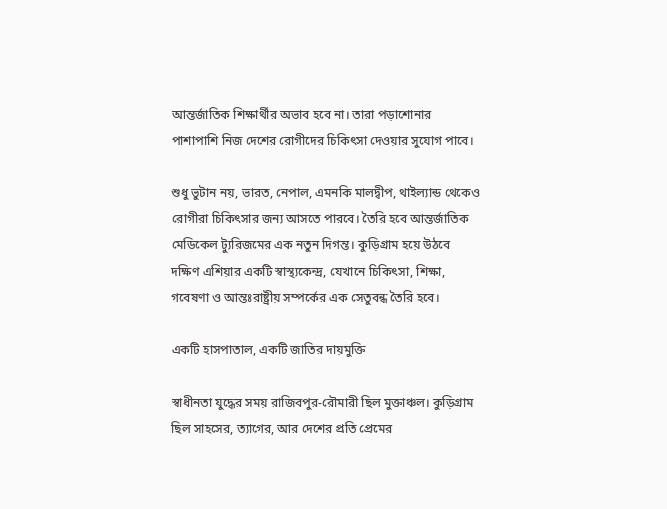আন্তর্জাতিক শিক্ষার্থীর অভাব হবে না। তারা পড়াশোনার পাশাপাশি নিজ দেশের রোগীদের চিকিৎসা দেওয়ার সুযোগ পাবে।

শুধু ভুটান নয়, ভারত, নেপাল, এমনকি মালদ্বীপ, থাইল্যান্ড থেকেও রোগীরা চিকিৎসার জন্য আসতে পারবে। তৈরি হবে আন্তর্জাতিক মেডিকেল ট্যুরিজমের এক নতুন দিগন্ত। কুড়িগ্রাম হয়ে উঠবে দক্ষিণ এশিয়ার একটি স্বাস্থ্যকেন্দ্র, যেখানে চিকিৎসা, শিক্ষা, গবেষণা ও আন্তঃরাষ্ট্রীয় সম্পর্কের এক সেতুবন্ধ তৈরি হবে।

একটি হাসপাতাল, একটি জাতির দায়মুক্তি

স্বাধীনতা যুদ্ধের সময় রাজিবপুর-রৌমারী ছিল মুক্তাঞ্চল। কুড়িগ্রাম ছিল সাহসের, ত্যাগের, আর দেশের প্রতি প্রেমের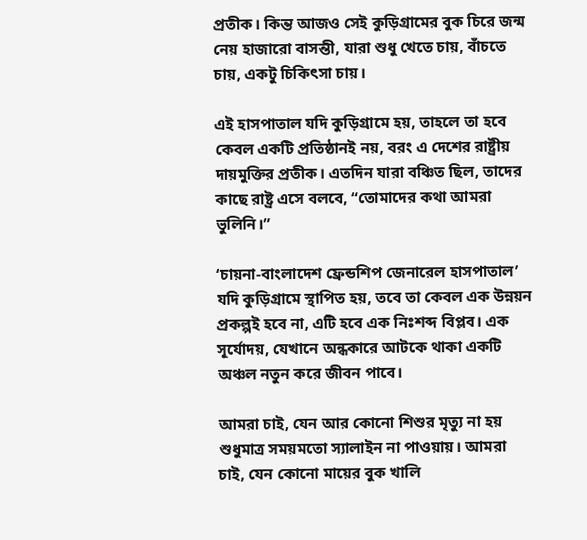প্রতীক। কিন্ত আজও সেই কুড়িগ্রামের বুক চিরে জন্ম নেয় হাজারো বাসন্তী, যারা শুধু খেতে চায়, বাঁচতে চায়, একটু চিকিৎসা চায়।

এই হাসপাতাল যদি কুড়িগ্রামে হয়, তাহলে তা হবে কেবল একটি প্রতিষ্ঠানই নয়, বরং এ দেশের রাষ্ট্রীয় দায়মুক্তির প্রতীক। এতদিন যারা বঞ্চিত ছিল, তাদের কাছে রাষ্ট্র এসে বলবে, “তোমাদের কথা আমরা ভুলিনি।”

‘চায়না-বাংলাদেশ ফ্রেন্ডশিপ জেনারেল হাসপাতাল’ যদি কুড়িগ্রামে স্থাপিত হয়, তবে তা কেবল এক উন্নয়ন প্রকল্পই হবে না, এটি হবে এক নিঃশব্দ বিপ্লব। এক সূর্যোদয়, যেখানে অন্ধকারে আটকে থাকা একটি অঞ্চল নতুন করে জীবন পাবে।

আমরা চাই, যেন আর কোনো শিশুর মৃত্যু না হয় শুধুমাত্র সময়মতো স্যালাইন না পাওয়ায়। আমরা চাই, যেন কোনো মায়ের বুক খালি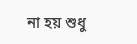না হয় শুধু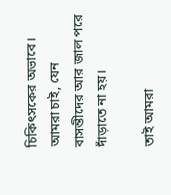চিকিৎসকের অভাবে। আমরা চাই, যেন বাসন্তীদের আর জাল পরে দাঁড়াতে না হয়।

তাই আমরা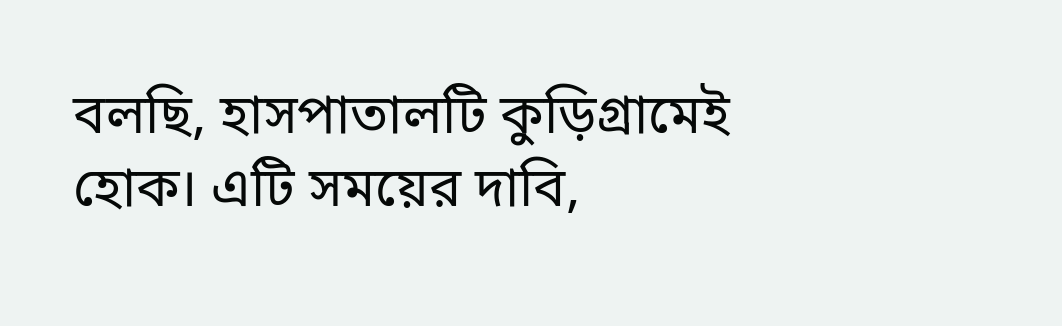বলছি, হাসপাতালটি কুড়িগ্রামেই হোক। এটি সময়ের দাবি,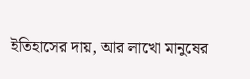ইতিহাসের দায়, আর লাখো মানুষের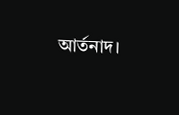আর্তনাদ।